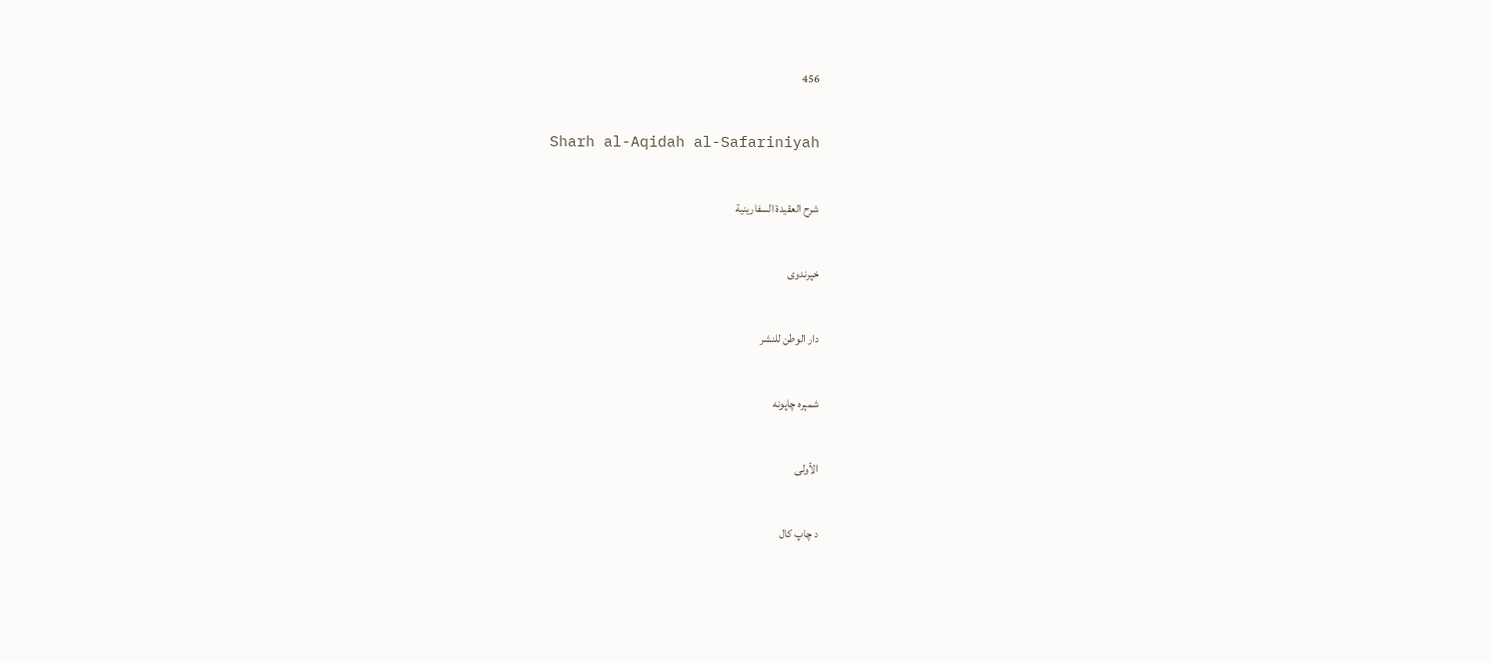456

Sharh al-Aqidah al-Safariniyah

شرح العقيدة السفارينية

خپرندوی

دار الوطن للنشر

شمېره چاپونه

الأولى

د چاپ کال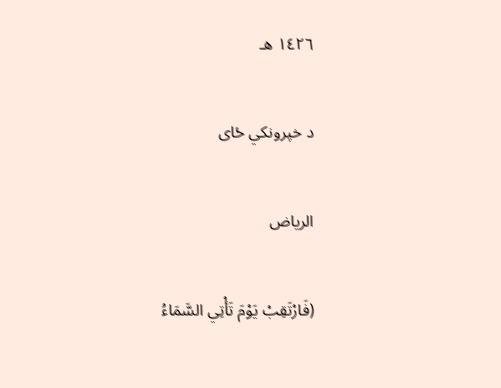١٤٢٦ هـ

د خپرونکي ځای

الرياض

(فَارْتَقِبْ يَوْمَ تَأْتِي السَّمَاءُ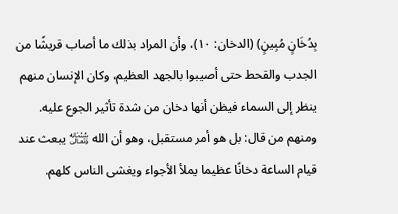بِدُخَانٍ مُبِينٍ) (الدخان: ١٠)، وأن المراد بذلك ما أصاب قريشًا من الجدب والقحط حتى أصيبوا بالجهد العظيم، وكان الإنسان منهم ينظر إلى السماء فيظن أنها دخان من شدة تأثير الجوع عليه.
ومنهم من قال: بل هو أمر مستقبل، وهو أن الله ﷾ يبعث عند قيام الساعة دخانًا عظيما يملأ الأجواء ويغشى الناس كلهم.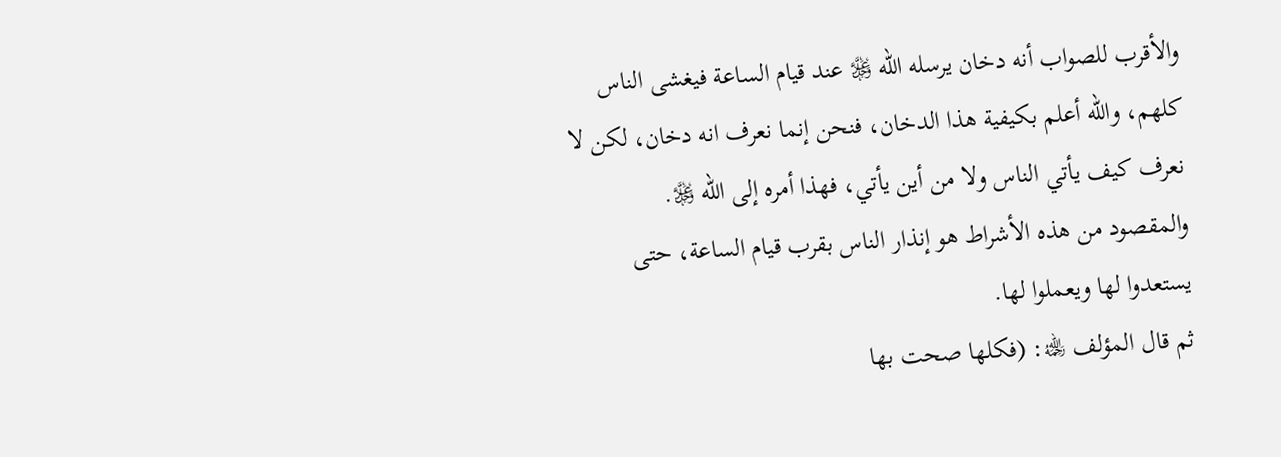والأقرب للصواب أنه دخان يرسله الله ﷿ عند قيام الساعة فيغشى الناس كلهم، والله أعلم بكيفية هذا الدخان، فنحن إنما نعرف انه دخان، لكن لا نعرف كيف يأتي الناس ولا من أين يأتي، فهذا أمره إلى الله ﷿.
والمقصود من هذه الأشراط هو إنذار الناس بقرب قيام الساعة، حتى يستعدوا لها ويعملوا لها.
ثم قال المؤلف ﵀: (فكلها صحت بها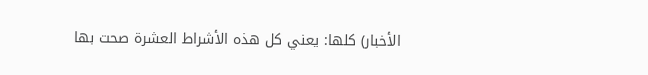الأخبار) كلها: يعني كل هذه الأشراط العشرة صحت بها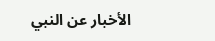الأخبار عن النبي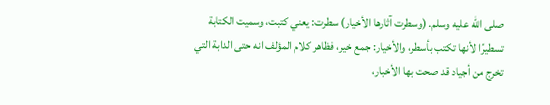صلى الله عليه وسلم. (وسطرت آثارها الأخيار) سطرت: يعني كتبت، وسميت الكتابة تسطيرًا لأنها تكتب بأسطر، والأخيار: جمع خير، فظاهر كلام المؤلف انه حتى الدابة التي تخرج من أجياد قد صحت بها الأخبار،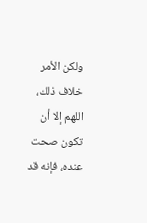ولكن الأمر خلاف ذلك، اللهم إلا أن تكون صحت عنده، فإنه قد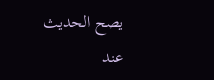يصح الحديث عند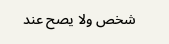شخص ولا يصح عند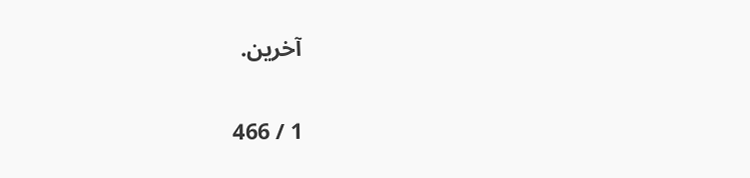آخرين.

1 / 466